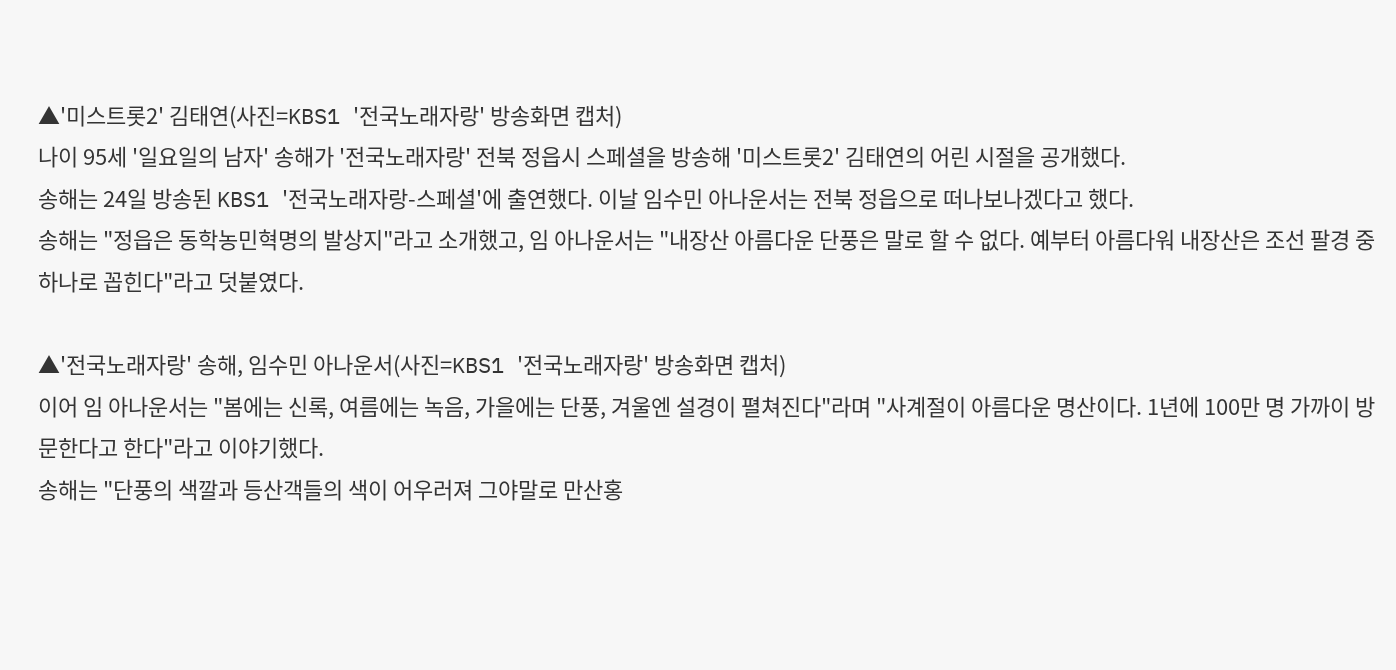▲'미스트롯2' 김태연(사진=KBS1 '전국노래자랑' 방송화면 캡처)
나이 95세 '일요일의 남자' 송해가 '전국노래자랑' 전북 정읍시 스페셜을 방송해 '미스트롯2' 김태연의 어린 시절을 공개했다.
송해는 24일 방송된 KBS1 '전국노래자랑-스페셜'에 출연했다. 이날 임수민 아나운서는 전북 정읍으로 떠나보나겠다고 했다.
송해는 "정읍은 동학농민혁명의 발상지"라고 소개했고, 임 아나운서는 "내장산 아름다운 단풍은 말로 할 수 없다. 예부터 아름다워 내장산은 조선 팔경 중 하나로 꼽힌다"라고 덧붙였다.

▲'전국노래자랑' 송해, 임수민 아나운서(사진=KBS1 '전국노래자랑' 방송화면 캡처)
이어 임 아나운서는 "봄에는 신록, 여름에는 녹음, 가을에는 단풍, 겨울엔 설경이 펼쳐진다"라며 "사계절이 아름다운 명산이다. 1년에 100만 명 가까이 방문한다고 한다"라고 이야기했다.
송해는 "단풍의 색깔과 등산객들의 색이 어우러져 그야말로 만산홍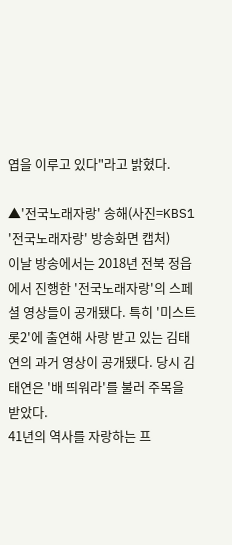엽을 이루고 있다"라고 밝혔다.

▲'전국노래자랑' 송해(사진=KBS1 '전국노래자랑' 방송화면 캡처)
이날 방송에서는 2018년 전북 정읍에서 진행한 '전국노래자랑'의 스페셜 영상들이 공개됐다. 특히 '미스트롯2'에 출연해 사랑 받고 있는 김태연의 과거 영상이 공개됐다. 당시 김태연은 '배 띄워라'를 불러 주목을 받았다.
41년의 역사를 자랑하는 프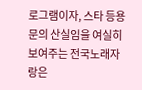로그램이자, 스타 등용문의 산실임을 여실히 보여주는 전국노래자랑은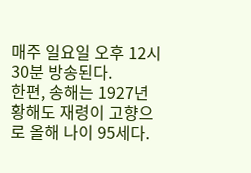매주 일요일 오후 12시 30분 방송된다.
한편, 송해는 1927년 황해도 재령이 고향으로 올해 나이 95세다.